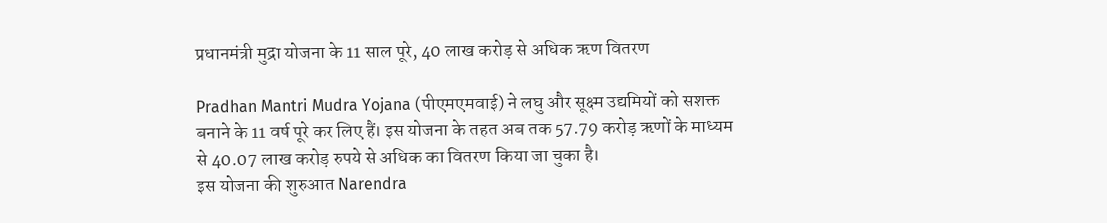प्रधानमंत्री मुद्रा योजना के 11 साल पूरे, 40 लाख करोड़ से अधिक ऋण वितरण

Pradhan Mantri Mudra Yojana (पीएमएमवाई) ने लघु और सूक्ष्म उद्यमियों को सशक्त बनाने के 11 वर्ष पूरे कर लिए हैं। इस योजना के तहत अब तक 57.79 करोड़ ऋणों के माध्यम से 40.07 लाख करोड़ रुपये से अधिक का वितरण किया जा चुका है।
इस योजना की शुरुआत Narendra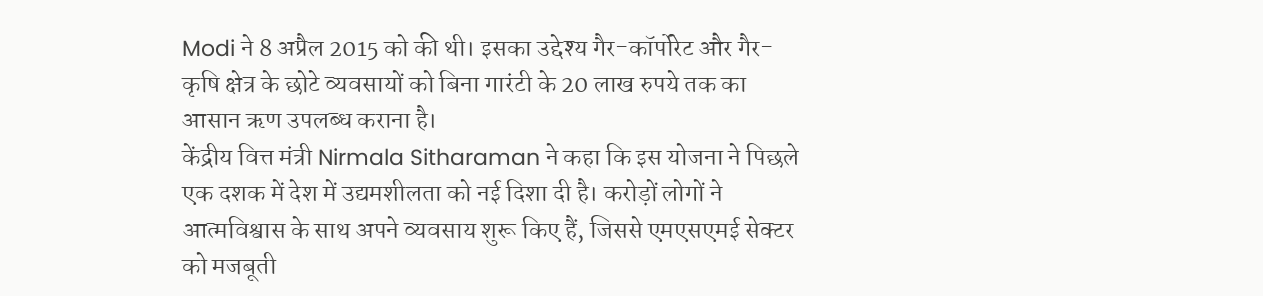Modi ने 8 अप्रैल 2015 को की थी। इसका उद्देश्य गैर-कॉर्पोरेट और गैर-कृषि क्षेत्र के छोटे व्यवसायों को बिना गारंटी के 20 लाख रुपये तक का आसान ऋण उपलब्ध कराना है।
केंद्रीय वित्त मंत्री Nirmala Sitharaman ने कहा कि इस योजना ने पिछले एक दशक में देश में उद्यमशीलता को नई दिशा दी है। करोड़ों लोगों ने आत्मविश्वास के साथ अपने व्यवसाय शुरू किए हैं, जिससे एमएसएमई सेक्टर को मजबूती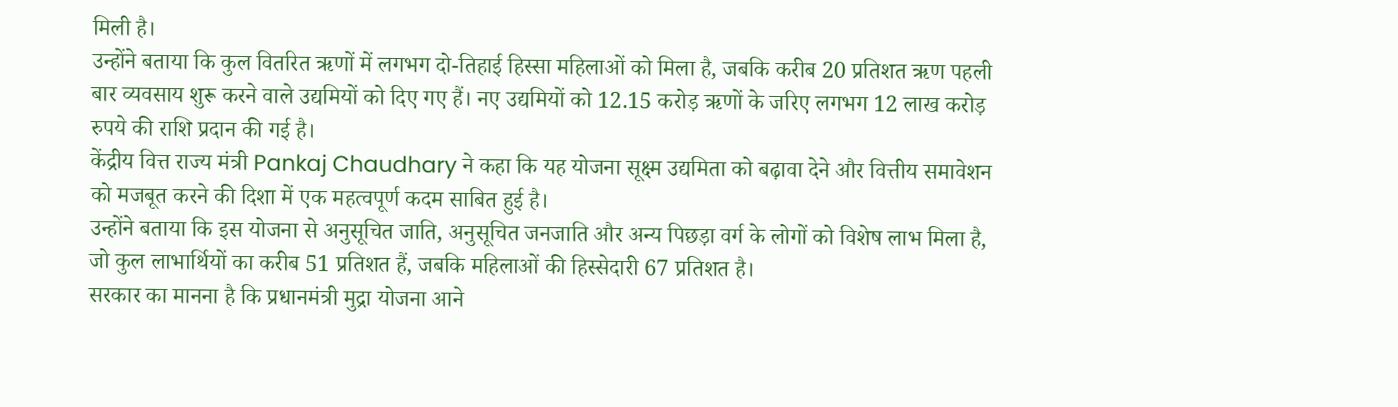मिली है।
उन्होंने बताया कि कुल वितरित ऋणों में लगभग दो-तिहाई हिस्सा महिलाओं को मिला है, जबकि करीब 20 प्रतिशत ऋण पहली बार व्यवसाय शुरू करने वाले उद्यमियों को दिए गए हैं। नए उद्यमियों को 12.15 करोड़ ऋणों के जरिए लगभग 12 लाख करोड़ रुपये की राशि प्रदान की गई है।
केंद्रीय वित्त राज्य मंत्री Pankaj Chaudhary ने कहा कि यह योजना सूक्ष्म उद्यमिता को बढ़ावा देने और वित्तीय समावेशन को मजबूत करने की दिशा में एक महत्वपूर्ण कदम साबित हुई है।
उन्होंने बताया कि इस योजना से अनुसूचित जाति, अनुसूचित जनजाति और अन्य पिछड़ा वर्ग के लोगों को विशेष लाभ मिला है, जो कुल लाभार्थियों का करीब 51 प्रतिशत हैं, जबकि महिलाओं की हिस्सेदारी 67 प्रतिशत है।
सरकार का मानना है कि प्रधानमंत्री मुद्रा योजना आने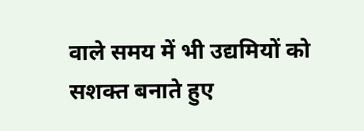वाले समय में भी उद्यमियों को सशक्त बनाते हुए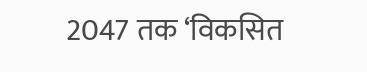2047 तक ‘विकसित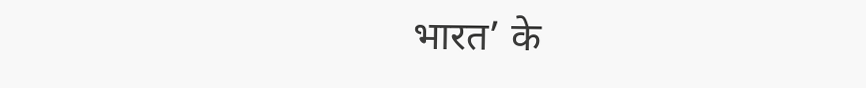भारत’ के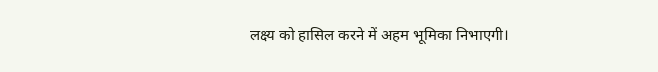लक्ष्य को हासिल करने में अहम भूमिका निभाएगी।